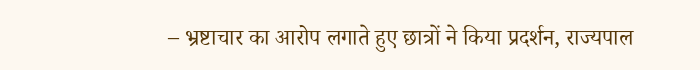– भ्रष्टाचार का आरोप लगाते हुए छात्रों ने किया प्रदर्शन, राज्यपाल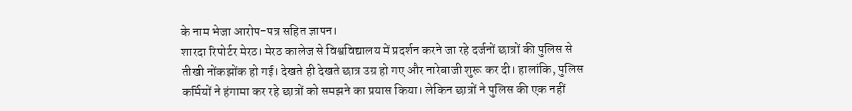के नाम भेजा आरोप-पत्र सहित ज्ञापन।
शारदा रिपोर्टर मेरठ। मेरठ कालेज से विश्वविद्यालय में प्रदर्शन करने जा रहे दर्जनों छात्रों की पुलिस से तीखी नोंकझोंक हो गई। देखते ही देखते छात्र उग्र हो गए और नारेबाजी शुरू कर दी। हालांकि, पुलिस कर्मियों ने हंगामा कर रहे छात्रों को समझने का प्रयास किया। लेकिन छात्रों ने पुलिस की एक नहीं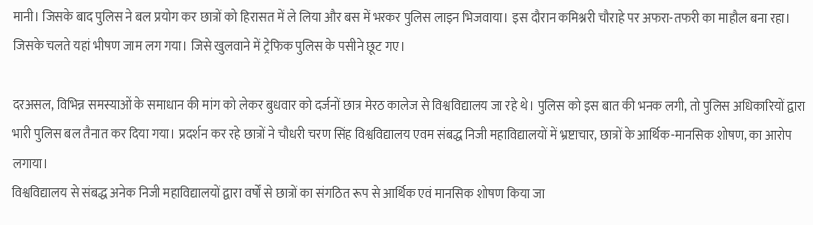मानी। जिसके बाद पुलिस ने बल प्रयोग कर छात्रों को हिरासत में ले लिया और बस में भरकर पुलिस लाइन भिजवाया। इस दौरान कमिश्नरी चौराहे पर अफरा-तफरी का माहौल बना रहा। जिसके चलते यहां भीषण जाम लग गया। जिसे खुलवाने में ट्रेफिक पुलिस के पसीने छूट गए।

दरअसल, विभिन्न समस्याओं के समाधान की मांग को लेकर बुधवार को दर्जनों छात्र मेरठ कालेज से विश्वविद्यालय जा रहे थे। पुलिस को इस बात की भनक लगी, तो पुलिस अधिकारियों द्वारा भारी पुलिस बल तैनात कर दिया गया। प्रदर्शन कर रहे छात्रों ने चौधरी चरण सिंह विश्वविद्यालय एवम संबद्ध निजी महाविद्यालयों में भ्रष्टाचार, छात्रों के आर्थिक-मानसिक शोषण, का आरोप लगाया।
विश्वविद्यालय से संबद्ध अनेक निजी महाविद्यालयों द्वारा वर्षों से छात्रों का संगठित रूप से आर्थिक एवं मानसिक शोषण किया जा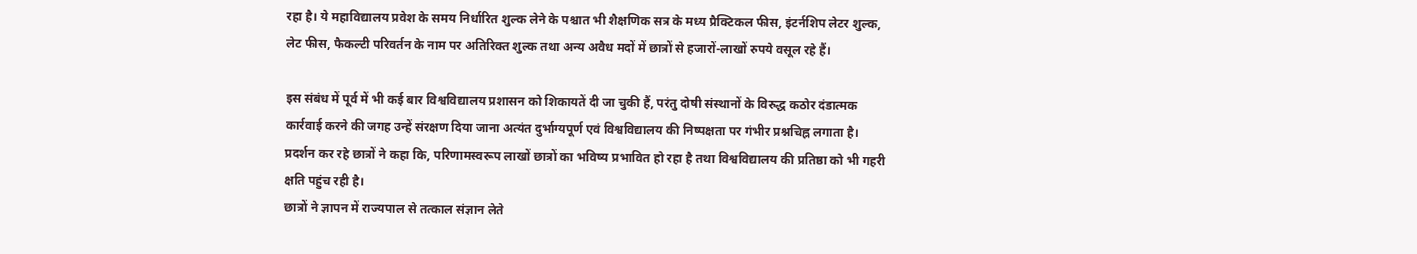रहा है। ये महाविद्यालय प्रवेश के समय निर्धारित शुल्क लेने के पश्चात भी शैक्षणिक सत्र के मध्य प्रैक्टिकल फीस, इंटर्नशिप लेटर शुल्क, लेट फीस, फैकल्टी परिवर्तन के नाम पर अतिरिक्त शुल्क तथा अन्य अवैध मदों में छात्रों से हजारों-लाखों रुपये वसूल रहे हैं।

इस संबंध में पूर्व में भी कई बार विश्वविद्यालय प्रशासन को शिकायतें दी जा चुकी हैं, परंतु दोषी संस्थानों के विरुद्ध कठोर दंडात्मक कार्रवाई करने की जगह उन्हें संरक्षण दिया जाना अत्यंत दुर्भाग्यपूर्ण एवं विश्वविद्यालय की निष्पक्षता पर गंभीर प्रश्नचिह्न लगाता है। प्रदर्शन कर रहे छात्रों ने कहा कि, परिणामस्वरूप लाखों छात्रों का भविष्य प्रभावित हो रहा है तथा विश्वविद्यालय की प्रतिष्ठा को भी गहरी क्षति पहुंच रही है।
छात्रों ने ज्ञापन में राज्यपाल से तत्काल संज्ञान लेते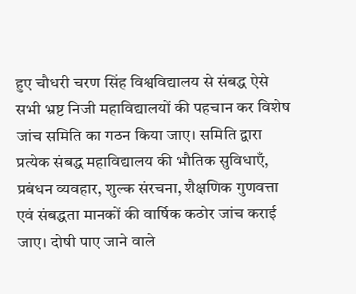हुए चौधरी चरण सिंह विश्वविद्यालय से संबद्ध ऐसे सभी भ्रष्ट निजी महाविद्यालयों की पहचान कर विशेष जांच समिति का गठन किया जाए। समिति द्वारा प्रत्येक संबद्ध महाविद्यालय की भौतिक सुविधाएँ, प्रबंधन व्यवहार, शुल्क संरचना, शैक्षणिक गुणवत्ता एवं संबद्धता मानकों की वार्षिक कठोर जांच कराई जाए। दोषी पाए जाने वाले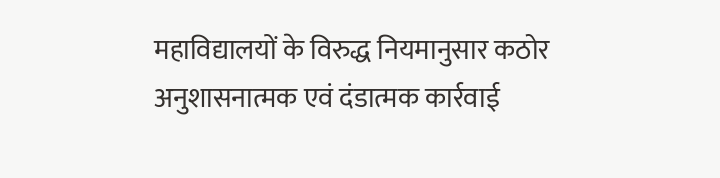महाविद्यालयों के विरुद्ध नियमानुसार कठोर अनुशासनात्मक एवं दंडात्मक कार्रवाई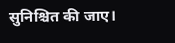सुनिश्चित की जाए।